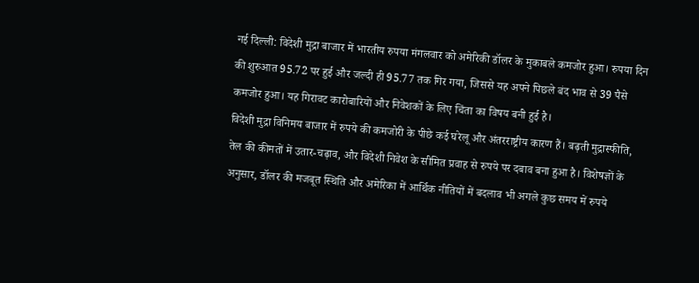नई दिल्ली: विदेशी मुद्रा बाजार में भारतीय रुपया मंगलवार को अमेरिकी डॉलर के मुकाबले कमजोर हुआ। रुपया दिन की शुरुआत 95.72 पर हुई और जल्दी ही 95.77 तक गिर गया, जिससे यह अपने पिछले बंद भाव से 39 पैसे कमजोर हुआ। यह गिरावट कारोबारियों और निवेशकों के लिए चिंता का विषय बनी हुई है।
विदेशी मुद्रा विनिमय बाजार में रुपये की कमजोरी के पीछे कई घरेलू और अंतरराष्ट्रीय कारण हैं। बढ़ती मुद्रास्फीति, तेल की कीमतों में उतार-चढ़ाव, और विदेशी निवेश के सीमित प्रवाह से रुपये पर दबाव बना हुआ है। विशेषज्ञों के अनुसार, डॉलर की मजबूत स्थिति और अमेरिका में आर्थिक नीतियों में बदलाव भी अगले कुछ समय में रुपये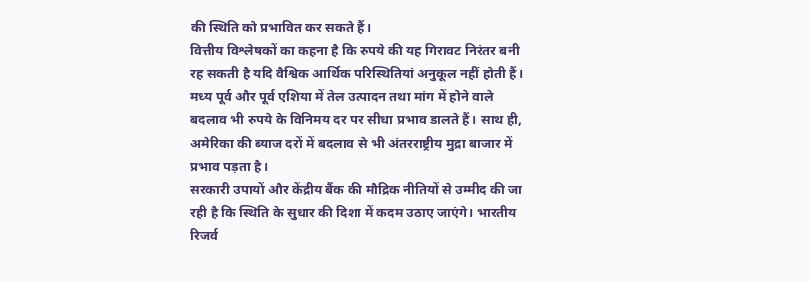की स्थिति को प्रभावित कर सकते हैं।
वित्तीय विश्लेषकों का कहना है कि रुपये की यह गिरावट निरंतर बनी रह सकती है यदि वैश्विक आर्थिक परिस्थितियां अनुकूल नहीं होती हैं। मध्य पूर्व और पूर्व एशिया में तेल उत्पादन तथा मांग में होने वाले बदलाव भी रुपये के विनिमय दर पर सीधा प्रभाव डालते हैं। साथ ही, अमेरिका की ब्याज दरों में बदलाव से भी अंतरराष्ट्रीय मुद्रा बाजार में प्रभाव पड़ता है।
सरकारी उपायों और केंद्रीय बैंक की मौद्रिक नीतियों से उम्मीद की जा रही है कि स्थिति के सुधार की दिशा में कदम उठाए जाएंगे। भारतीय रिजर्व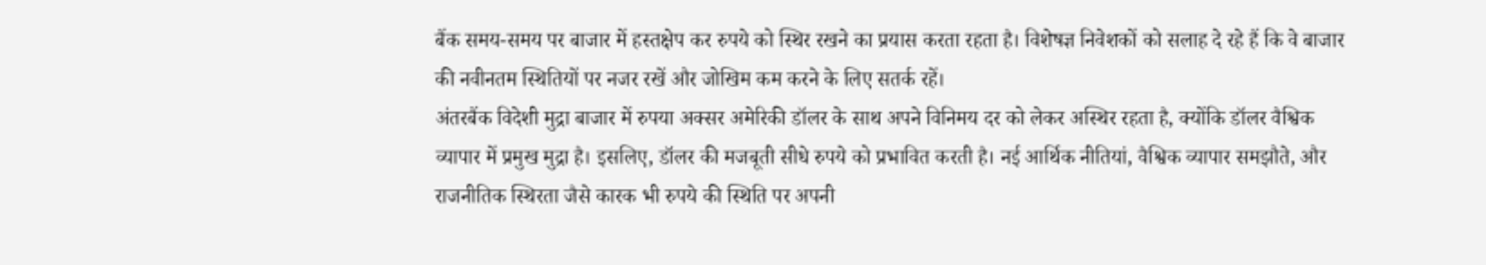बैंक समय-समय पर बाजार में हस्तक्षेप कर रुपये को स्थिर रखने का प्रयास करता रहता है। विशेषज्ञ निवेशकों को सलाह दे रहे हैं कि वे बाजार की नवीनतम स्थितियों पर नजर रखें और जोखिम कम करने के लिए सतर्क रहें।
अंतरबैंक विदेशी मुद्रा बाजार में रुपया अक्सर अमेरिकी डॉलर के साथ अपने विनिमय दर को लेकर अस्थिर रहता है, क्योंकि डॉलर वैश्विक व्यापार में प्रमुख मुद्रा है। इसलिए, डॉलर की मजबूती सीधे रुपये को प्रभावित करती है। नई आर्थिक नीतियां, वैश्विक व्यापार समझौते, और राजनीतिक स्थिरता जैसे कारक भी रुपये की स्थिति पर अपनी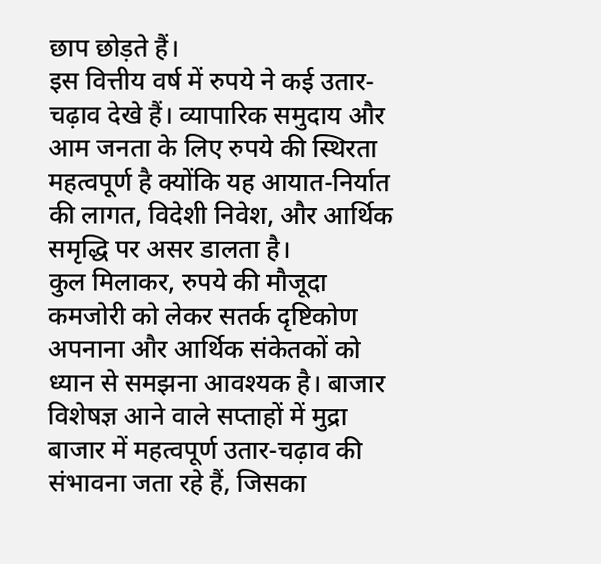छाप छोड़ते हैं।
इस वित्तीय वर्ष में रुपये ने कई उतार-चढ़ाव देखे हैं। व्यापारिक समुदाय और आम जनता के लिए रुपये की स्थिरता महत्वपूर्ण है क्योंकि यह आयात-निर्यात की लागत, विदेशी निवेश, और आर्थिक समृद्धि पर असर डालता है।
कुल मिलाकर, रुपये की मौजूदा कमजोरी को लेकर सतर्क दृष्टिकोण अपनाना और आर्थिक संकेतकों को ध्यान से समझना आवश्यक है। बाजार विशेषज्ञ आने वाले सप्ताहों में मुद्रा बाजार में महत्वपूर्ण उतार-चढ़ाव की संभावना जता रहे हैं, जिसका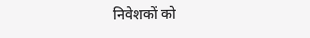निवेशकों को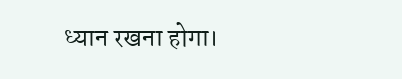ध्यान रखना होगा।